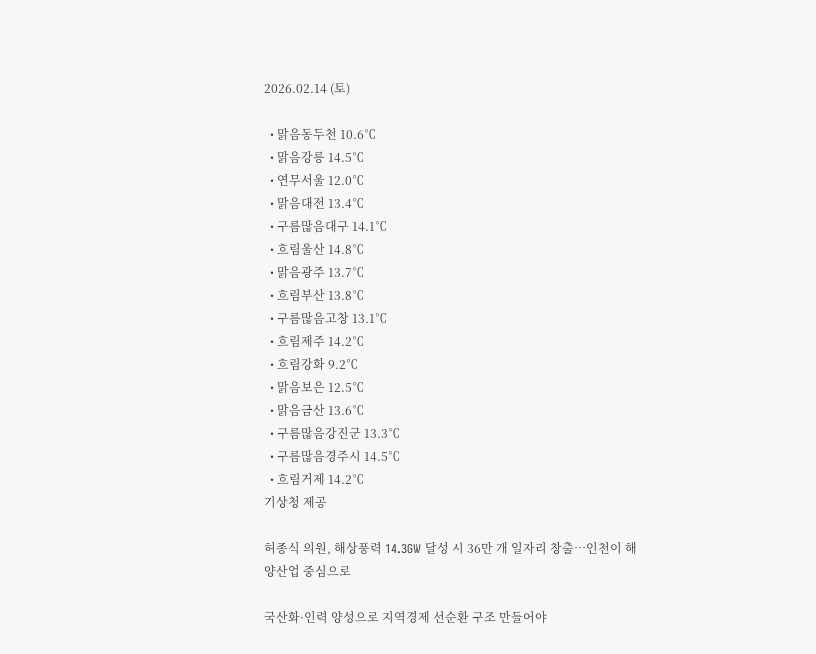2026.02.14 (토)

  • 맑음동두천 10.6℃
  • 맑음강릉 14.5℃
  • 연무서울 12.0℃
  • 맑음대전 13.4℃
  • 구름많음대구 14.1℃
  • 흐림울산 14.8℃
  • 맑음광주 13.7℃
  • 흐림부산 13.8℃
  • 구름많음고창 13.1℃
  • 흐림제주 14.2℃
  • 흐림강화 9.2℃
  • 맑음보은 12.5℃
  • 맑음금산 13.6℃
  • 구름많음강진군 13.3℃
  • 구름많음경주시 14.5℃
  • 흐림거제 14.2℃
기상청 제공

허종식 의원, 해상풍력 14.3GW 달성 시 36만 개 일자리 창출…인천이 해양산업 중심으로

국산화·인력 양성으로 지역경제 선순환 구조 만들어야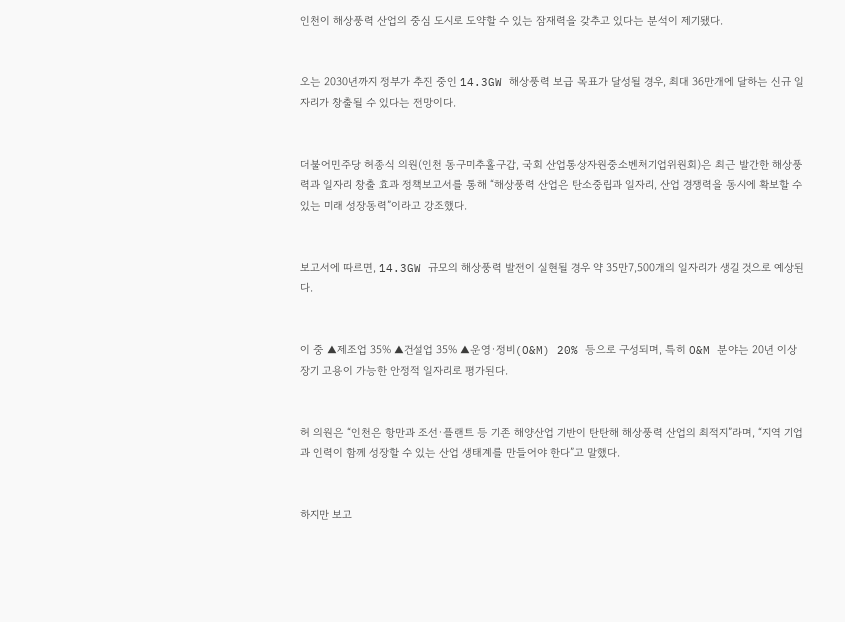인천이 해상풍력 산업의 중심 도시로 도약할 수 있는 잠재력을 갖추고 있다는 분석이 제기됐다.


오는 2030년까지 정부가 추진 중인 14.3GW 해상풍력 보급 목표가 달성될 경우, 최대 36만개에 달하는 신규 일자리가 창출될 수 있다는 전망이다.


더불어민주당 허종식 의원(인천 동구미추홀구갑, 국회 산업통상자원중소벤처기업위원회)은 최근 발간한 해상풍력과 일자리 창출 효과 정책보고서를 통해 “해상풍력 산업은 탄소중립과 일자리, 산업 경쟁력을 동시에 확보할 수 있는 미래 성장동력”이라고 강조했다.


보고서에 따르면, 14.3GW 규모의 해상풍력 발전이 실현될 경우 약 35만7,500개의 일자리가 생길 것으로 예상된다.


이 중 ▲제조업 35% ▲건설업 35% ▲운영·정비(O&M) 20% 등으로 구성되며, 특히 O&M 분야는 20년 이상 장기 고용이 가능한 안정적 일자리로 평가된다.


허 의원은 “인천은 항만과 조선·플랜트 등 기존 해양산업 기반이 탄탄해 해상풍력 산업의 최적지”라며, “지역 기업과 인력이 함께 성장할 수 있는 산업 생태계를 만들어야 한다”고 말했다.


하지만 보고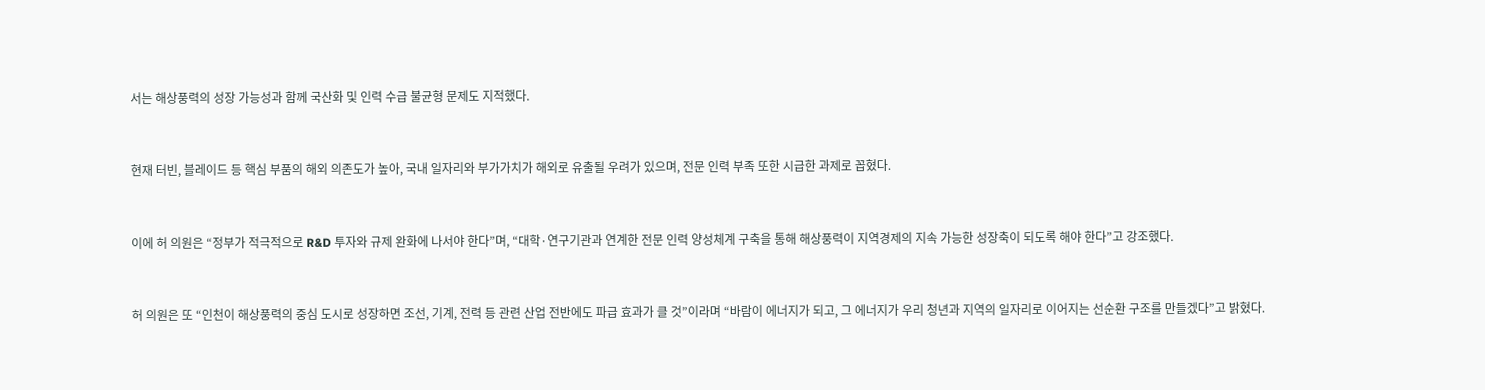서는 해상풍력의 성장 가능성과 함께 국산화 및 인력 수급 불균형 문제도 지적했다.


현재 터빈, 블레이드 등 핵심 부품의 해외 의존도가 높아, 국내 일자리와 부가가치가 해외로 유출될 우려가 있으며, 전문 인력 부족 또한 시급한 과제로 꼽혔다.


이에 허 의원은 “정부가 적극적으로 R&D 투자와 규제 완화에 나서야 한다”며, “대학·연구기관과 연계한 전문 인력 양성체계 구축을 통해 해상풍력이 지역경제의 지속 가능한 성장축이 되도록 해야 한다”고 강조했다.


허 의원은 또 “인천이 해상풍력의 중심 도시로 성장하면 조선, 기계, 전력 등 관련 산업 전반에도 파급 효과가 클 것”이라며 “바람이 에너지가 되고, 그 에너지가 우리 청년과 지역의 일자리로 이어지는 선순환 구조를 만들겠다”고 밝혔다.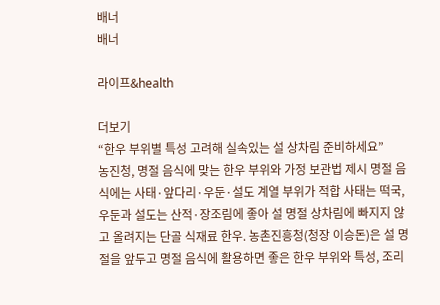배너
배너

라이프&health

더보기
“한우 부위별 특성 고려해 실속있는 설 상차림 준비하세요”
농진청, 명절 음식에 맞는 한우 부위와 가정 보관법 제시 명절 음식에는 사태·앞다리·우둔·설도 계열 부위가 적합 사태는 떡국, 우둔과 설도는 산적·장조림에 좋아 설 명절 상차림에 빠지지 않고 올려지는 단골 식재료 한우. 농촌진흥청(청장 이승돈)은 설 명절을 앞두고 명절 음식에 활용하면 좋은 한우 부위와 특성, 조리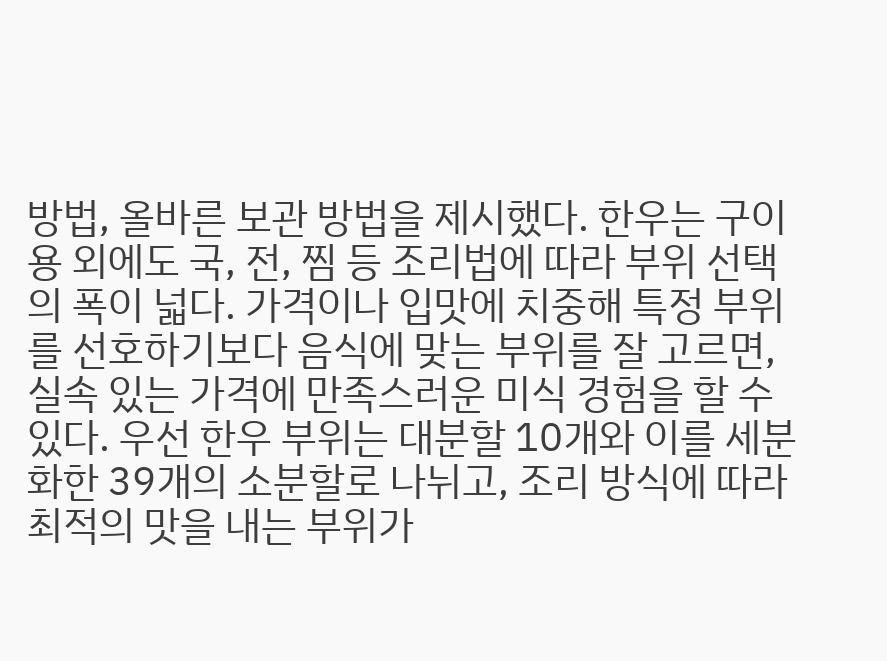방법, 올바른 보관 방법을 제시했다. 한우는 구이용 외에도 국, 전, 찜 등 조리법에 따라 부위 선택의 폭이 넓다. 가격이나 입맛에 치중해 특정 부위를 선호하기보다 음식에 맞는 부위를 잘 고르면, 실속 있는 가격에 만족스러운 미식 경험을 할 수 있다. 우선 한우 부위는 대분할 10개와 이를 세분화한 39개의 소분할로 나뉘고, 조리 방식에 따라 최적의 맛을 내는 부위가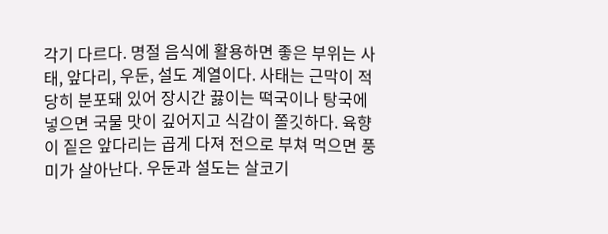각기 다르다. 명절 음식에 활용하면 좋은 부위는 사태, 앞다리, 우둔, 설도 계열이다. 사태는 근막이 적당히 분포돼 있어 장시간 끓이는 떡국이나 탕국에 넣으면 국물 맛이 깊어지고 식감이 쫄깃하다. 육향이 짙은 앞다리는 곱게 다져 전으로 부쳐 먹으면 풍미가 살아난다. 우둔과 설도는 살코기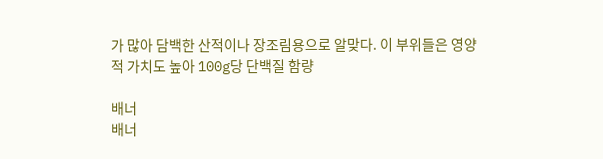가 많아 담백한 산적이나 장조림용으로 알맞다. 이 부위들은 영양적 가치도 높아 100g당 단백질 함량

배너
배너